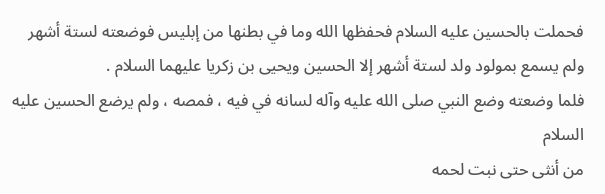فحملت بالحسين عليه السلام فحفظها الله وما في بطنها من إبليس فوضعته لستة أشهر
ولم يسمع بمولود ولد لستة أشهر إلا الحسين ويحيى بن زكريا عليهما السلام .
فلما وضعته وضع النبي صلى الله عليه وآله لسانه في فيه ، فمصه ، ولم يرضع الحسين عليه السلام
من أنثى حتى نبت لحمه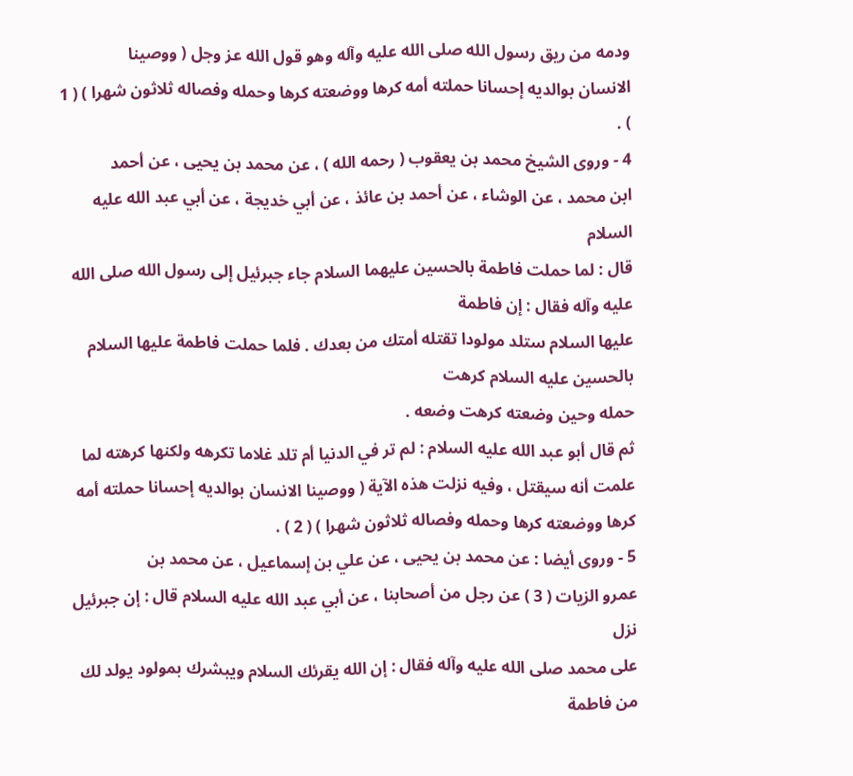ودمه من ريق رسول الله صلى الله عليه وآله وهو قول الله عز وجل ( ووصينا
الانسان بوالديه إحسانا حملته أمه كرها ووضعته كرها وحمله وفصاله ثلاثون شهرا ) ( 1 ) .
4 - وروى الشيخ محمد بن يعقوب ( رحمه الله ) ، عن محمد بن يحيى ، عن أحمد
ابن محمد ، عن الوشاء ، عن أحمد بن عائذ ، عن أبي خديجة ، عن أبي عبد الله عليه السلام
قال : لما حملت فاطمة بالحسين عليهما السلام جاء جبرئيل إلى رسول الله صلى الله عليه وآله فقال : إن فاطمة
عليها السلام ستلد مولودا تقتله أمتك من بعدك . فلما حملت فاطمة عليها السلام بالحسين عليه السلام كرهت
حمله وحين وضعته كرهت وضعه .
ثم قال أبو عبد الله عليه السلام : لم تر في الدنيا أم تلد غلاما تكرهه ولكنها كرهته لما
علمت أنه سيقتل ، وفيه نزلت هذه الآية ( ووصينا الانسان بوالديه إحسانا حملته أمه
كرها ووضعته كرها وحمله وفصاله ثلاثون شهرا ) ( 2 ) .
5 - وروى أيضا : عن محمد بن يحيى ، عن علي بن إسماعيل ، عن محمد بن
عمرو الزيات ( 3 ) عن رجل من أصحابنا ، عن أبي عبد الله عليه السلام قال : إن جبرئيل نزل
على محمد صلى الله عليه وآله فقال : إن الله يقرئك السلام ويبشرك بمولود يولد لك من فاطمة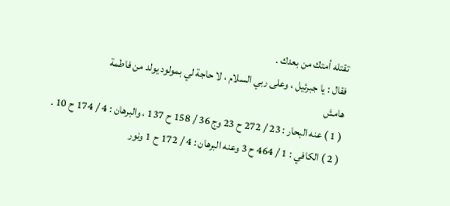تقتله أمتك من بعدك .
فقال : يا جبرئيل ، وعلى ربي السلام ، لا حاجة لي بمولود يولد من فاطمة
هامش
( 1 ) عنه البحار : 23 / 272 ح 23 وج 36 / 158 ح 137 ، والبرهان : 4 / 174 ح 10 .
( 2 ) الكافي : 1 / 464 ح 3 وعنه البرهان : 4 / 172 ح 1 ونور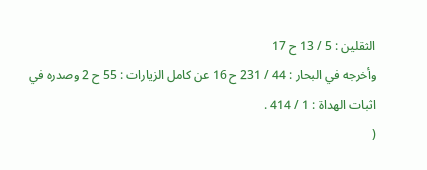الثقلين : 5 / 13 ح 17
وأخرجه في البحار : 44 / 231 ح 16 عن كامل الزيارات : 55 ح 2 وصدره في
اثبات الهداة : 1 / 414 .
(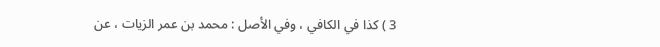3 ) كذا في الكافي ، وفي الأصل : محمد بن عمر الزيات ، عن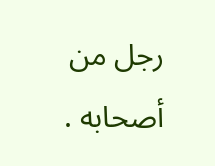رجل من أصحابه .